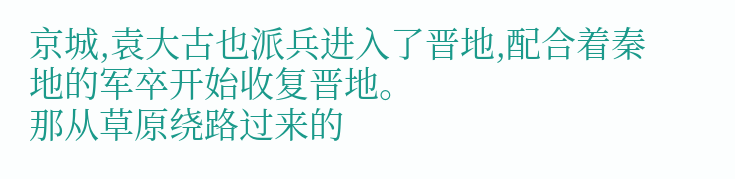京城,袁大古也派兵进入了晋地,配合着秦地的军卒开始收复晋地。
那从草原绕路过来的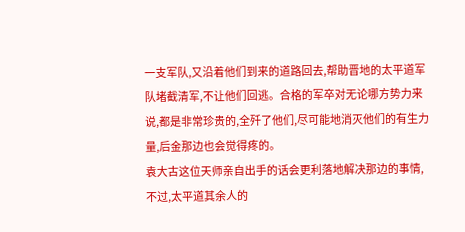一支军队,又沿着他们到来的道路回去,帮助晋地的太平道军队堵截清军,不让他们回逃。合格的军卒对无论哪方势力来说,都是非常珍贵的,全歼了他们,尽可能地消灭他们的有生力量,后金那边也会觉得疼的。
袁大古这位天师亲自出手的话会更利落地解决那边的事情,不过,太平道其余人的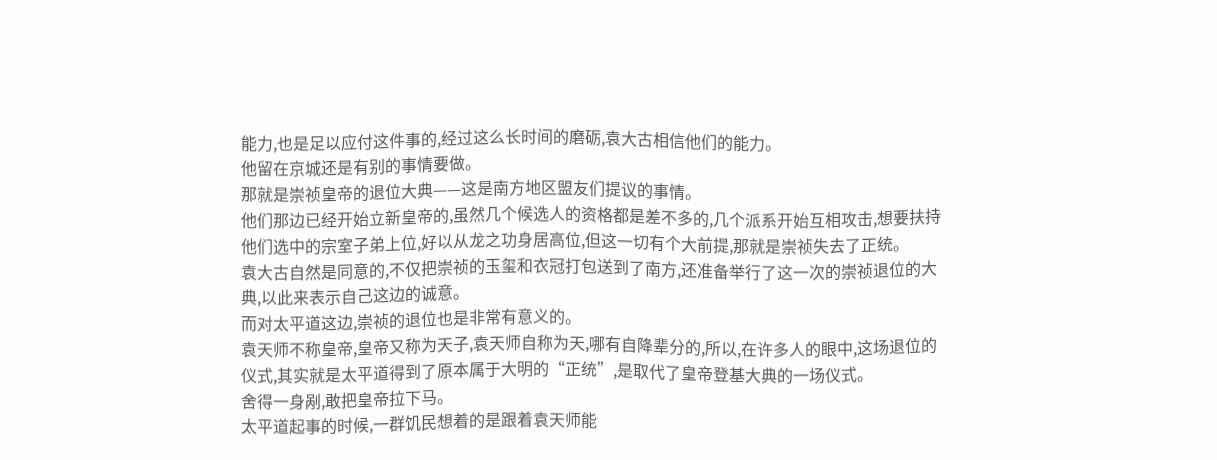能力,也是足以应付这件事的,经过这么长时间的磨砺,袁大古相信他们的能力。
他留在京城还是有别的事情要做。
那就是崇祯皇帝的退位大典——这是南方地区盟友们提议的事情。
他们那边已经开始立新皇帝的,虽然几个候选人的资格都是差不多的,几个派系开始互相攻击,想要扶持他们选中的宗室子弟上位,好以从龙之功身居高位,但这一切有个大前提,那就是崇祯失去了正统。
袁大古自然是同意的,不仅把崇祯的玉玺和衣冠打包送到了南方,还准备举行了这一次的崇祯退位的大典,以此来表示自己这边的诚意。
而对太平道这边,崇祯的退位也是非常有意义的。
袁天师不称皇帝,皇帝又称为天子,袁天师自称为天,哪有自降辈分的,所以,在许多人的眼中,这场退位的仪式,其实就是太平道得到了原本属于大明的“正统”,是取代了皇帝登基大典的一场仪式。
舍得一身剐,敢把皇帝拉下马。
太平道起事的时候,一群饥民想着的是跟着袁天师能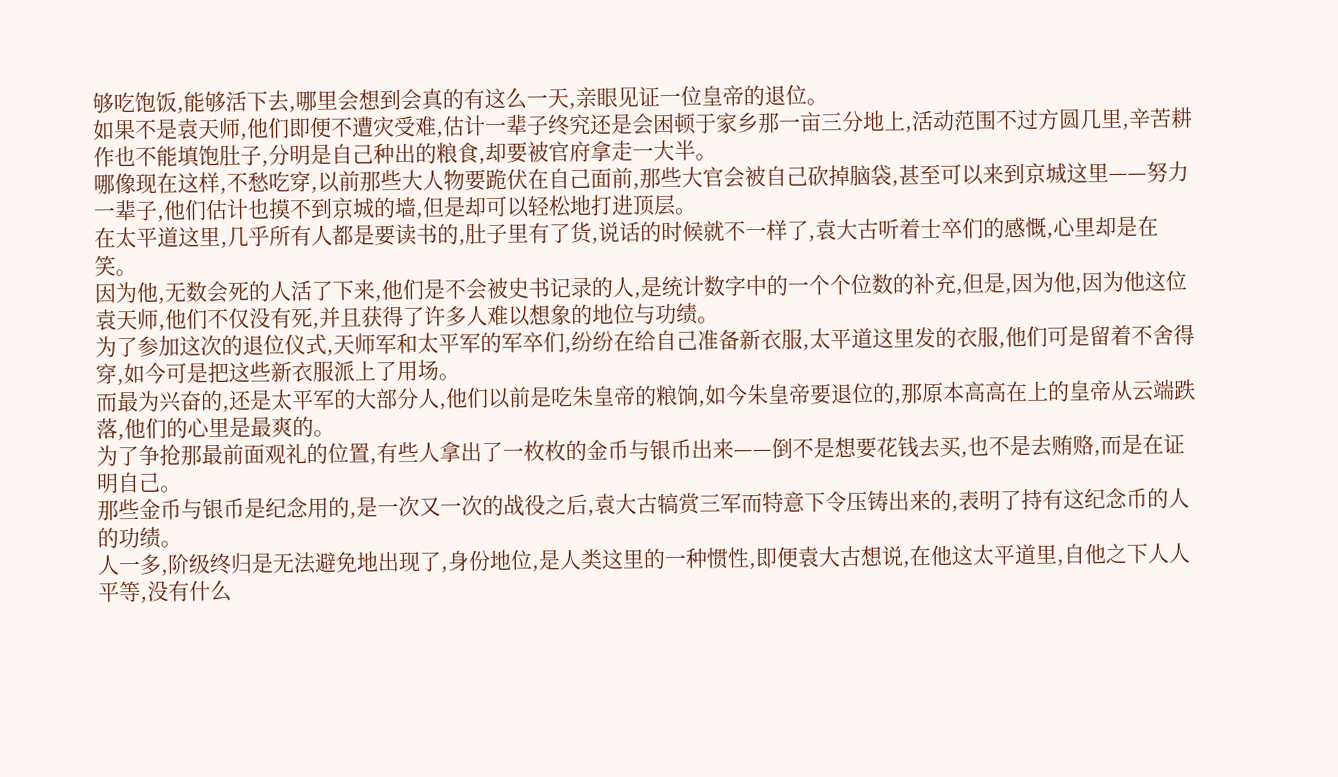够吃饱饭,能够活下去,哪里会想到会真的有这么一天,亲眼见证一位皇帝的退位。
如果不是袁天师,他们即便不遭灾受难,估计一辈子终究还是会困顿于家乡那一亩三分地上,活动范围不过方圆几里,辛苦耕作也不能填饱肚子,分明是自己种出的粮食,却要被官府拿走一大半。
哪像现在这样,不愁吃穿,以前那些大人物要跪伏在自己面前,那些大官会被自己砍掉脑袋,甚至可以来到京城这里——努力一辈子,他们估计也摸不到京城的墙,但是却可以轻松地打进顶层。
在太平道这里,几乎所有人都是要读书的,肚子里有了货,说话的时候就不一样了,袁大古听着士卒们的感慨,心里却是在笑。
因为他,无数会死的人活了下来,他们是不会被史书记录的人,是统计数字中的一个个位数的补充,但是,因为他,因为他这位袁天师,他们不仅没有死,并且获得了许多人难以想象的地位与功绩。
为了参加这次的退位仪式,天师军和太平军的军卒们,纷纷在给自己准备新衣服,太平道这里发的衣服,他们可是留着不舍得穿,如今可是把这些新衣服派上了用场。
而最为兴奋的,还是太平军的大部分人,他们以前是吃朱皇帝的粮饷,如今朱皇帝要退位的,那原本高高在上的皇帝从云端跌落,他们的心里是最爽的。
为了争抢那最前面观礼的位置,有些人拿出了一枚枚的金币与银币出来——倒不是想要花钱去买,也不是去贿赂,而是在证明自己。
那些金币与银币是纪念用的,是一次又一次的战役之后,袁大古犒赏三军而特意下令压铸出来的,表明了持有这纪念币的人的功绩。
人一多,阶级终归是无法避免地出现了,身份地位,是人类这里的一种惯性,即便袁大古想说,在他这太平道里,自他之下人人平等,没有什么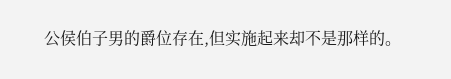公侯伯子男的爵位存在,但实施起来却不是那样的。